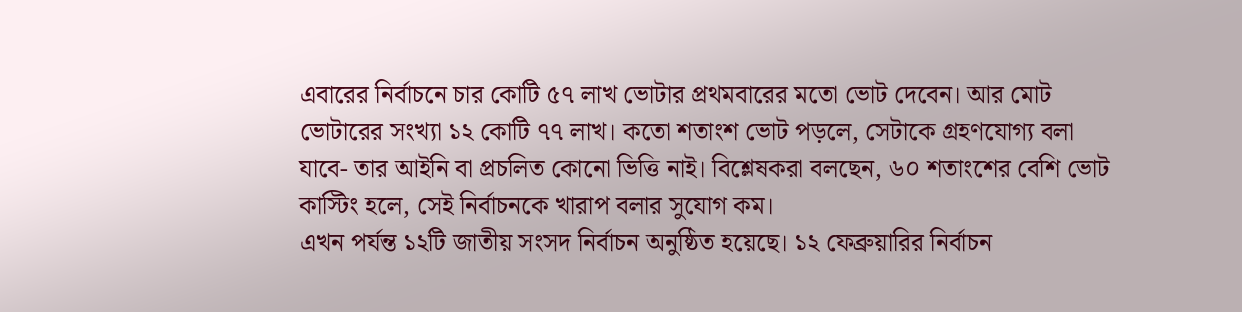এবারের নির্বাচনে চার কোটি ৫৭ লাখ ভোটার প্রথমবারের মতো ভোট দেবেন। আর মোট ভোটারের সংখ্যা ১২ কোটি ৭৭ লাখ। কতো শতাংশ ভোট পড়লে, সেটাকে গ্রহণযোগ্য বলা যাবে- তার আইনি বা প্রচলিত কোনো ভিত্তি নাই। বিশ্লেষকরা বলছেন, ৬০ শতাংশের বেশি ভোট কাস্টিং হলে, সেই নির্বাচনকে খারাপ বলার সুযোগ কম।
এখন পর্যন্ত ১২টি জাতীয় সংসদ নির্বাচন অনুষ্ঠিত হয়েছে। ১২ ফেব্রুয়ারির নির্বাচন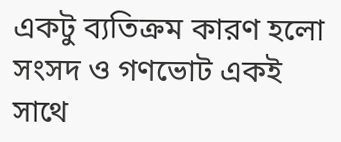একটু ব্যতিক্রম কারণ হলো সংসদ ও গণভোট একই সাথে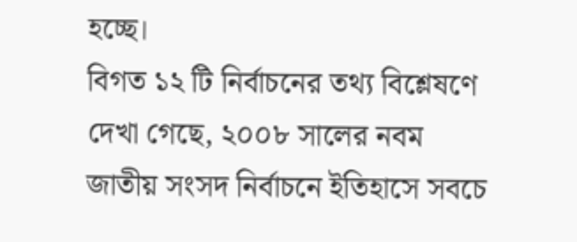হচ্ছে।
বিগত ১২ টি নির্বাচনের তথ্য বিশ্লেষণে দেখা গেছে, ২০০৮ সালের নবম জাতীয় সংসদ নির্বাচনে ইতিহাসে সবচে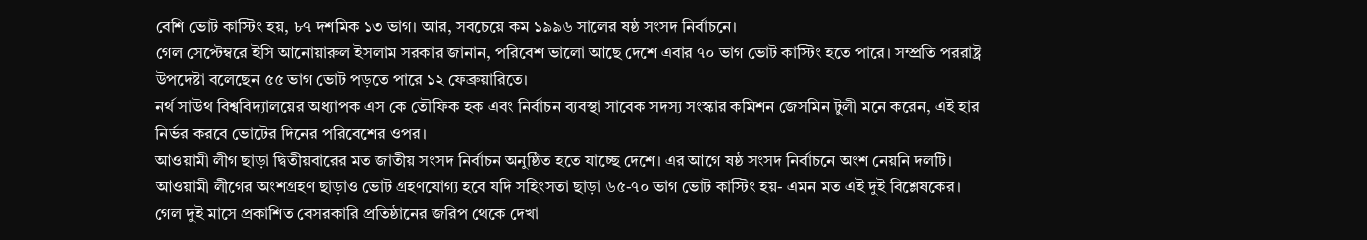বেশি ভোট কাস্টিং হয়, ৮৭ দশমিক ১৩ ভাগ। আর, সবচেয়ে কম ১৯৯৬ সালের ষষ্ঠ সংসদ নির্বাচনে।
গেল সেপ্টেম্বরে ইসি আনোয়ারুল ইসলাম সরকার জানান, পরিবেশ ভালো আছে দেশে এবার ৭০ ভাগ ভোট কাস্টিং হতে পারে। সম্প্রতি পররাষ্ট্র উপদেষ্টা বলেছেন ৫৫ ভাগ ভোট পড়তে পারে ১২ ফেব্রুয়ারিতে।
নর্থ সাউথ বিশ্ববিদ্যালয়ের অধ্যাপক এস কে তৌফিক হক এবং নির্বাচন ব্যবস্থা সাবেক সদস্য সংস্কার কমিশন জেসমিন টুলী মনে করেন, এই হার নির্ভর করবে ভোটের দিনের পরিবেশের ওপর।
আওয়ামী লীগ ছাড়া দ্বিতীয়বারের মত জাতীয় সংসদ নির্বাচন অনুষ্ঠিত হতে যাচ্ছে দেশে। এর আগে ষষ্ঠ সংসদ নির্বাচনে অংশ নেয়নি দলটি। আওয়ামী লীগের অংশগ্রহণ ছাড়াও ভোট গ্রহণযোগ্য হবে যদি সহিংসতা ছাড়া ৬৫-৭০ ভাগ ভোট কাস্টিং হয়- এমন মত এই দুই বিশ্লেষকের।
গেল দুই মাসে প্রকাশিত বেসরকারি প্রতিষ্ঠানের জরিপ থেকে দেখা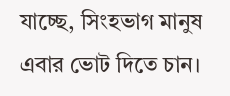যাচ্ছে, সিংহভাগ মানুষ এবার ভোট দিতে চান।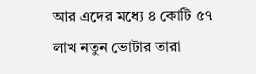আর এদের মধ্যে ৪ কোটি ৫৭ লাখ নতুন ভোটার তারা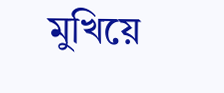মুখিয়ে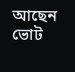আছেন ভোট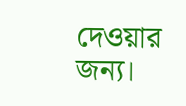দেওয়ার জন্য।